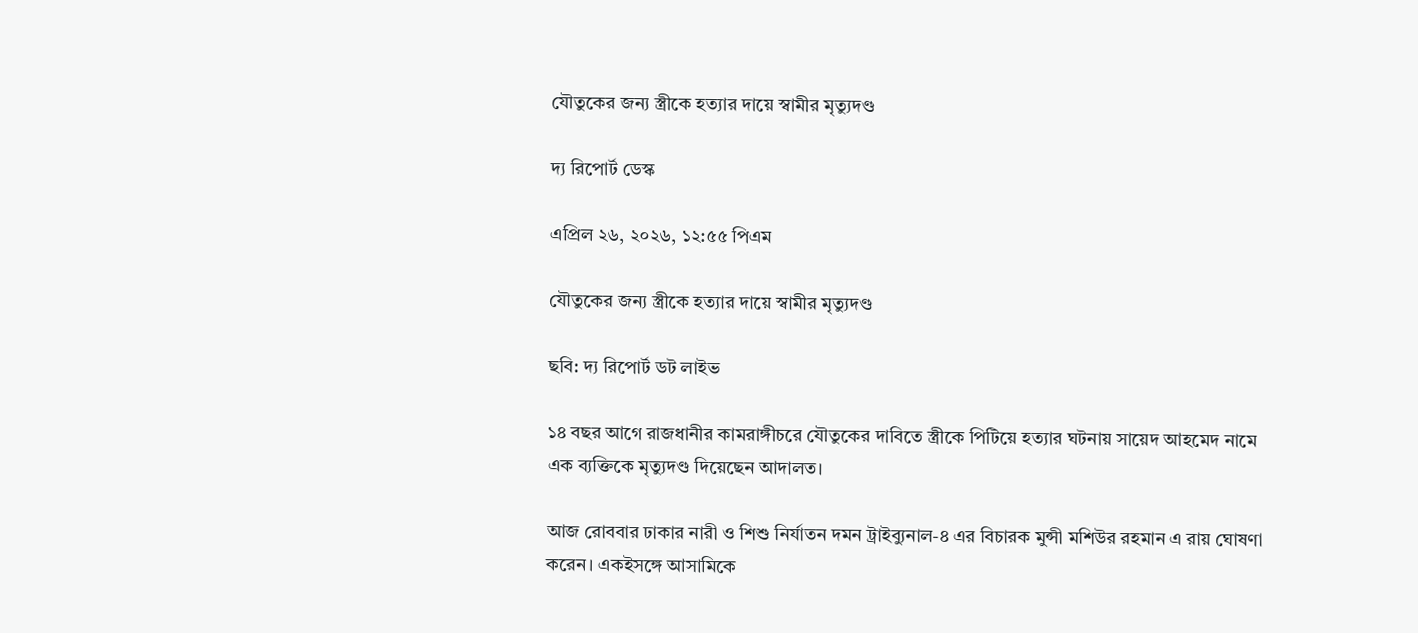যৌতুকের জন্য স্ত্রীকে হত্যার দায়ে স্বামীর মৃত্যুদণ্ড

দ্য রিপোর্ট ডেস্ক

এপ্রিল ২৬, ২০২৬, ১২:৫৫ পিএম

যৌতুকের জন্য স্ত্রীকে হত্যার দায়ে স্বামীর মৃত্যুদণ্ড

ছবি: দ্য রিপোর্ট ডট লাইভ

১৪ বছর আগে রাজধানীর কামরাঙ্গীচরে যৌতুকের দাবিতে স্ত্রীকে পিটিয়ে হত্যার ঘটনায় সায়েদ আহমেদ নামে এক ব্যক্তিকে মৃত্যুদণ্ড দিয়েছেন আদালত।

আজ রোববার ঢাকার নারী ও শিশু নির্যাতন দমন ট্রাইব্যুনাল-৪ এর বিচারক মুন্সী মশিউর রহমান এ রায় ঘোষণা করেন। একইসঙ্গে আসামিকে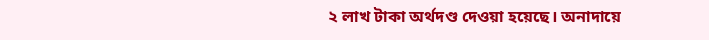২ লাখ টাকা অর্থদণ্ড দেওয়া হয়েছে। অনাদায়ে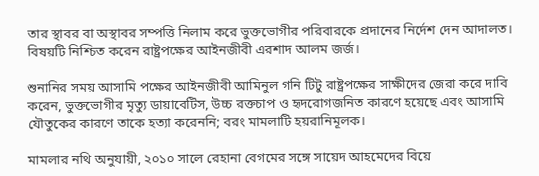তার স্থাবর বা অস্থাবর সম্পত্তি নিলাম করে ভুক্তভোগীর পরিবারকে প্রদানের নির্দেশ দেন আদালত। বিষয়টি নিশ্চিত করেন রাষ্ট্রপক্ষের আইনজীবী এরশাদ আলম জর্জ।

শুনানির সময় আসামি পক্ষের আইনজীবী আমিনুল গনি টিটু রাষ্ট্রপক্ষের সাক্ষীদের জেরা করে দাবি করেন, ভুক্তভোগীর মৃত্যু ডায়াবেটিস, উচ্চ রক্তচাপ ও হৃদরোগজনিত কারণে হয়েছে এবং আসামি যৌতুকের কারণে তাকে হত্যা করেননি; বরং মামলাটি হয়রানিমূলক।

মামলার নথি অনুযায়ী, ২০১০ সালে রেহানা বেগমের সঙ্গে সায়েদ আহমেদের বিয়ে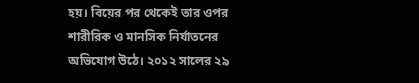হয়। বিয়ের পর থেকেই তার ওপর শারীরিক ও মানসিক নির্যাতনের অভিযোগ উঠে। ২০১২ সালের ২৯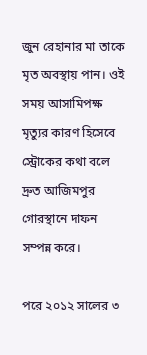জুন রেহানার মা তাকে মৃত অবস্থায় পান। ওই সময় আসামিপক্ষ মৃত্যুর কারণ হিসেবে স্ট্রোকের কথা বলে দ্রুত আজিমপুর গোরস্থানে দাফন সম্পন্ন করে।

পরে ২০১২ সালের ৩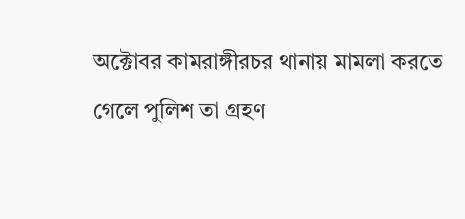অক্টোবর কামরাঙ্গীরচর থানায় মামলা করতে গেলে পুলিশ তা গ্রহণ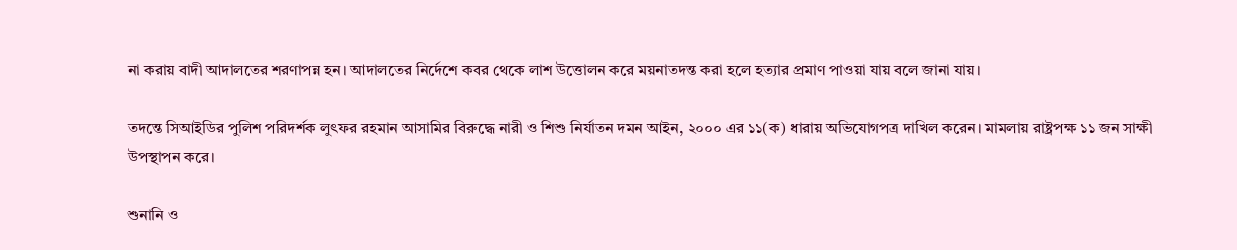না করায় বাদী আদালতের শরণাপন্ন হন। আদালতের নির্দেশে কবর থেকে লাশ উত্তোলন করে ময়নাতদন্ত করা হলে হত্যার প্রমাণ পাওয়া যায় বলে জানা যায়।

তদন্তে সিআইডির পুলিশ পরিদর্শক লুৎফর রহমান আসামির বিরুদ্ধে নারী ও শিশু নির্যাতন দমন আইন, ২০০০ এর ১১(ক) ধারায় অভিযোগপত্র দাখিল করেন। মামলায় রাষ্ট্রপক্ষ ১১ জন সাক্ষী উপস্থাপন করে।

শুনানি ও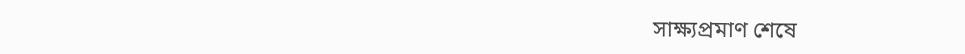সাক্ষ্যপ্রমাণ শেষে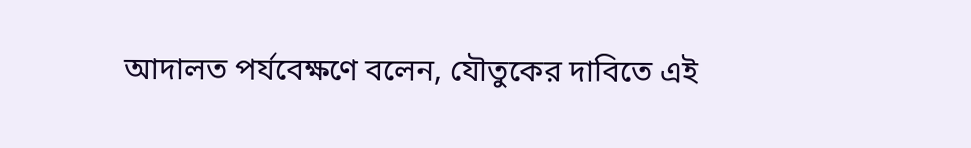আদালত পর্যবেক্ষণে বলেন, যৌতুকের দাবিতে এই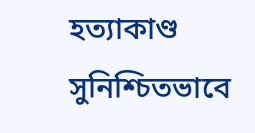হত্যাকাণ্ড সুনিশ্চিতভাবে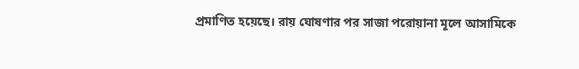প্রমাণিত হয়েছে। রায় ঘোষণার পর সাজা পরোয়ানা মূলে আসামিকে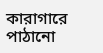কারাগারে পাঠানো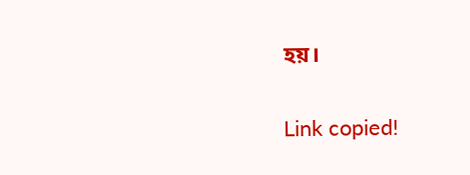হয়।

Link copied!